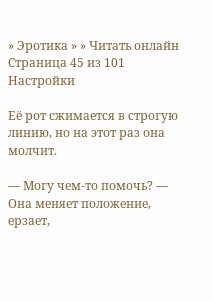» Эротика » » Читать онлайн
Страница 45 из 101 Настройки

Её рот сжимается в строгую линию, но на этот раз она молчит.

— Могу чем-то помочь? — Она меняет положение, ерзает,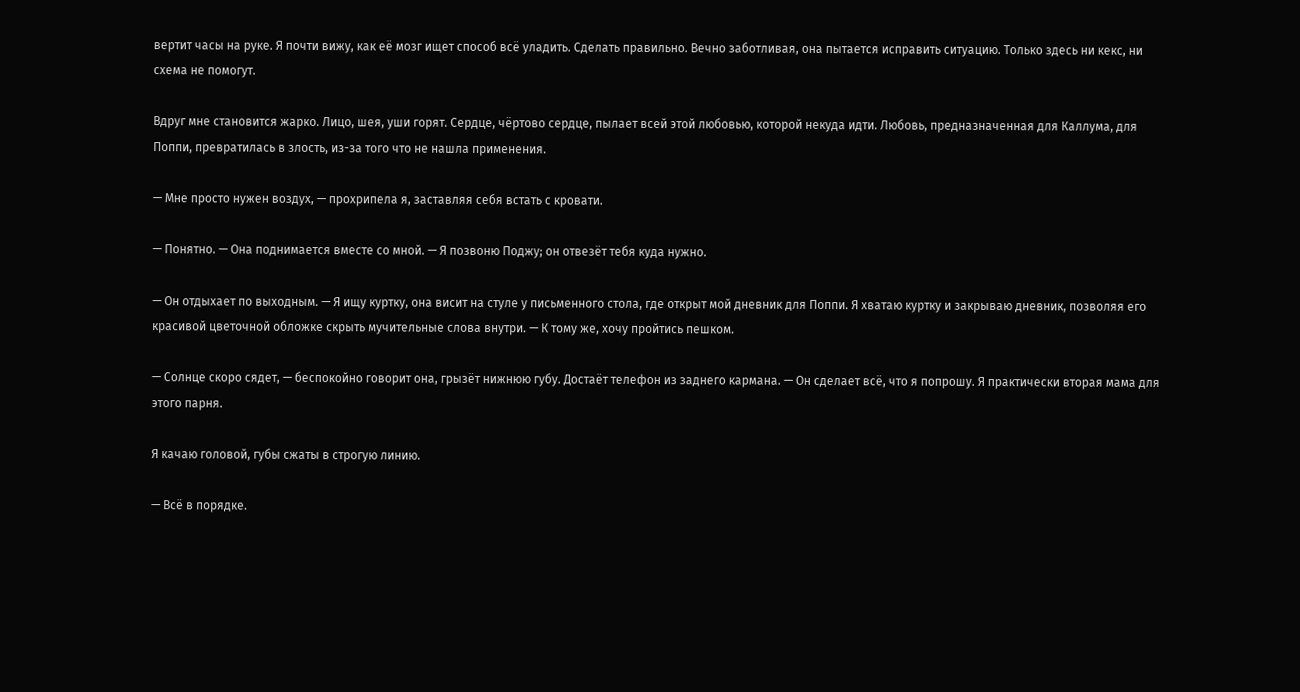вертит часы на руке. Я почти вижу, как её мозг ищет способ всё уладить. Сделать правильно. Вечно заботливая, она пытается исправить ситуацию. Только здесь ни кекс, ни схема не помогут.

Вдруг мне становится жарко. Лицо, шея, уши горят. Сердце, чёртово сердце, пылает всей этой любовью, которой некуда идти. Любовь, предназначенная для Каллума, для Поппи, превратилась в злость, из-за того что не нашла применения.

— Мне просто нужен воздух, — прохрипела я, заставляя себя встать с кровати.

— Понятно. — Она поднимается вместе со мной. — Я позвоню Поджу; он отвезёт тебя куда нужно.

— Он отдыхает по выходным. — Я ищу куртку, она висит на стуле у письменного стола, где открыт мой дневник для Поппи. Я хватаю куртку и закрываю дневник, позволяя его красивой цветочной обложке скрыть мучительные слова внутри. — К тому же, хочу пройтись пешком.

— Солнце скоро сядет, — беспокойно говорит она, грызёт нижнюю губу. Достаёт телефон из заднего кармана. — Он сделает всё, что я попрошу. Я практически вторая мама для этого парня.

Я качаю головой, губы сжаты в строгую линию.

— Всё в порядке.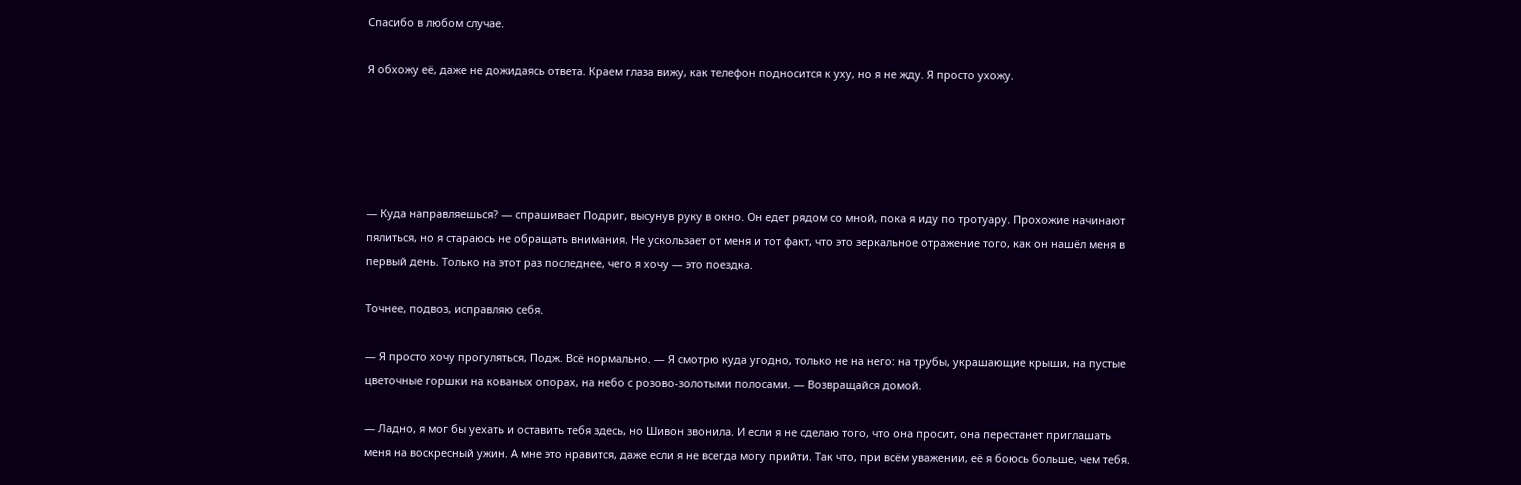Спасибо в любом случае.

Я обхожу её, даже не дожидаясь ответа. Краем глаза вижу, как телефон подносится к уху, но я не жду. Я просто ухожу.





— Куда направляешься? — спрашивает Подриг, высунув руку в окно. Он едет рядом со мной, пока я иду по тротуару. Прохожие начинают пялиться, но я стараюсь не обращать внимания. Не ускользает от меня и тот факт, что это зеркальное отражение того, как он нашёл меня в первый день. Только на этот раз последнее, чего я хочу — это поездка.

Точнее, подвоз, исправляю себя.

— Я просто хочу прогуляться, Подж. Всё нормально. — Я смотрю куда угодно, только не на него: на трубы, украшающие крыши, на пустые цветочные горшки на кованых опорах, на небо с розово-золотыми полосами. — Возвращайся домой.

— Ладно, я мог бы уехать и оставить тебя здесь, но Шивон звонила. И если я не сделаю того, что она просит, она перестанет приглашать меня на воскресный ужин. А мне это нравится, даже если я не всегда могу прийти. Так что, при всём уважении, её я боюсь больше, чем тебя.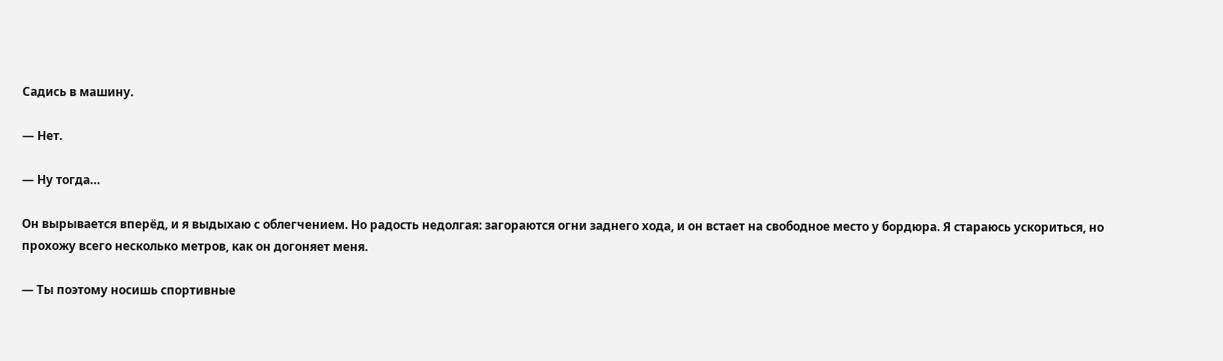Садись в машину.

— Нет.

— Ну тогда…

Он вырывается вперёд, и я выдыхаю с облегчением. Но радость недолгая: загораются огни заднего хода, и он встает на свободное место у бордюра. Я стараюсь ускориться, но прохожу всего несколько метров, как он догоняет меня.

— Ты поэтому носишь спортивные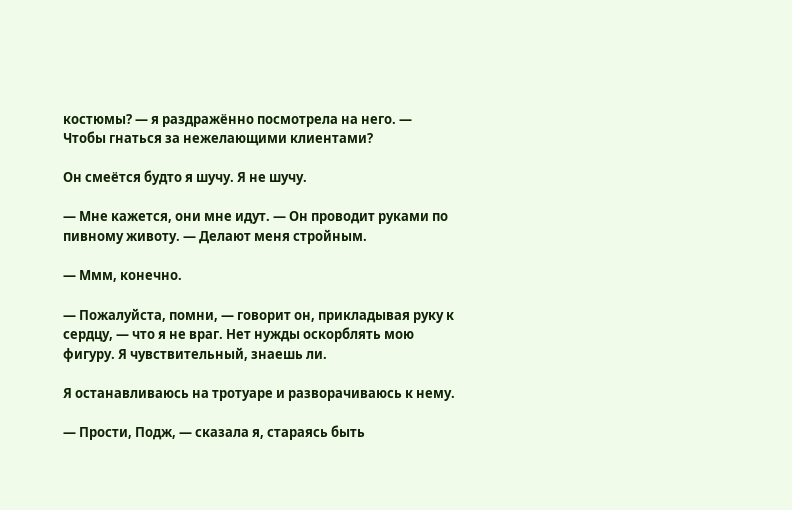костюмы? — я раздражённо посмотрела на него. — Чтобы гнаться за нежелающими клиентами?

Он смеётся будто я шучу. Я не шучу.

— Мне кажется, они мне идут. — Он проводит руками по пивному животу. — Делают меня стройным.

— Ммм, конечно.

— Пожалуйста, помни, — говорит он, прикладывая руку к сердцу, — что я не враг. Нет нужды оскорблять мою фигуру. Я чувствительный, знаешь ли.

Я останавливаюсь на тротуаре и разворачиваюсь к нему.

— Прости, Подж, — сказала я, стараясь быть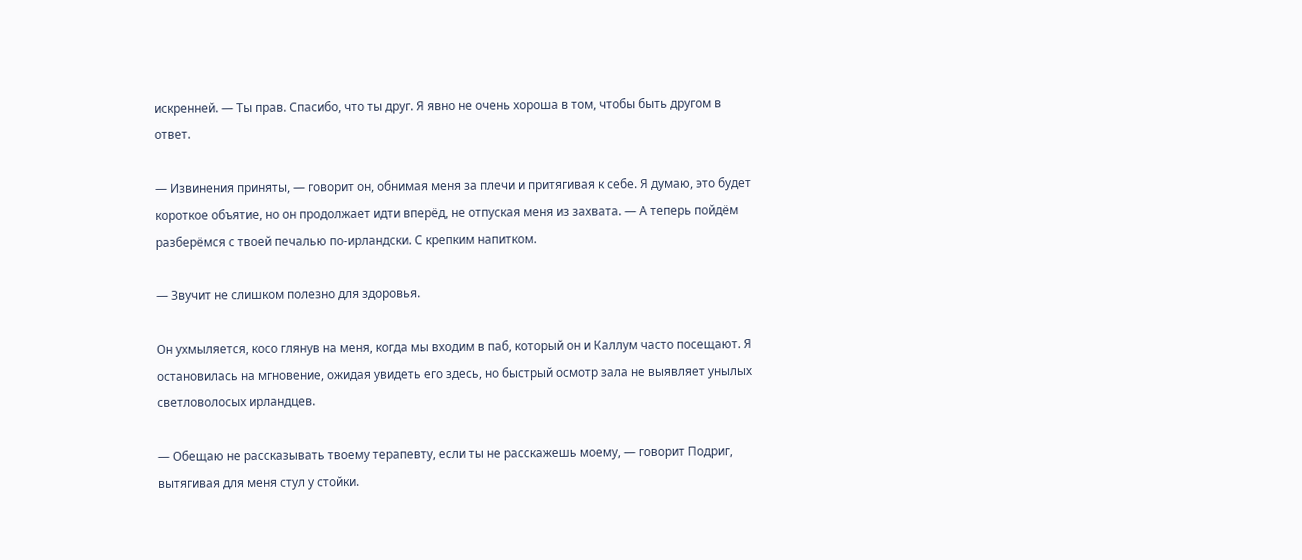искренней. — Ты прав. Спасибо, что ты друг. Я явно не очень хороша в том, чтобы быть другом в ответ.

— Извинения приняты, — говорит он, обнимая меня за плечи и притягивая к себе. Я думаю, это будет короткое объятие, но он продолжает идти вперёд, не отпуская меня из захвата. — А теперь пойдём разберёмся с твоей печалью по-ирландски. С крепким напитком.

— Звучит не слишком полезно для здоровья.

Он ухмыляется, косо глянув на меня, когда мы входим в паб, который он и Каллум часто посещают. Я остановилась на мгновение, ожидая увидеть его здесь, но быстрый осмотр зала не выявляет унылых светловолосых ирландцев.

— Обещаю не рассказывать твоему терапевту, если ты не расскажешь моему, — говорит Подриг, вытягивая для меня стул у стойки.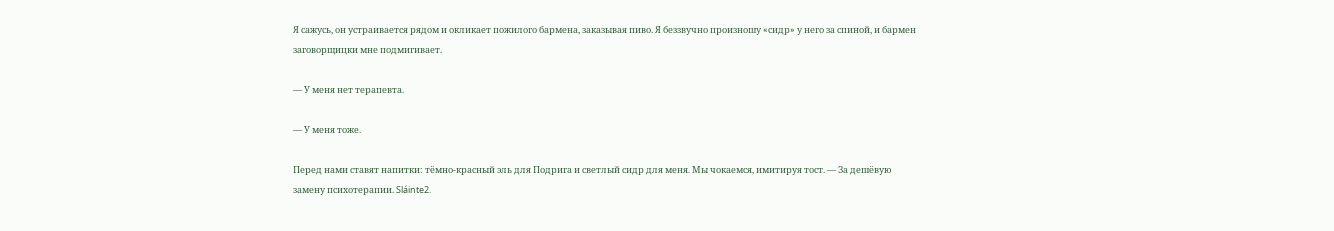Я сажусь, он устраивается рядом и окликает пожилого бармена, заказывая пиво. Я беззвучно произношу «сидр» у него за спиной, и бармен заговорщицки мне подмигивает.

— У меня нет терапевта.

— У меня тоже.

Перед нами ставят напитки: тёмно-красный эль для Подрига и светлый сидр для меня. Мы чокаемся, имитируя тост. — За дешёвую замену психотерапии. Sláinte2.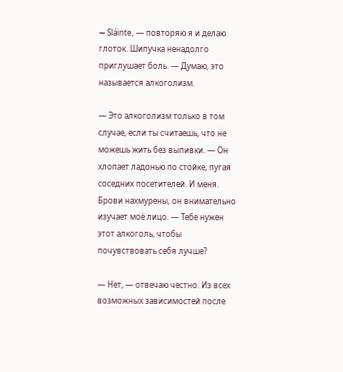— Sláinte, — повторяю я и делаю глоток. Шипучка ненадолго приглушает боль. — Думаю, это называется алкоголизм.

— Это алкоголизм только в том случае, если ты считаешь, что не можешь жить без выпивки. — Он хлопает ладонью по стойке, пугая соседних посетителей. И меня. Брови нахмурены, он внимательно изучает моё лицо. — Тебе нужен этот алкоголь, чтобы почувствовать себя лучше?

— Нет, — отвечаю честно. Из всех возможных зависимостей после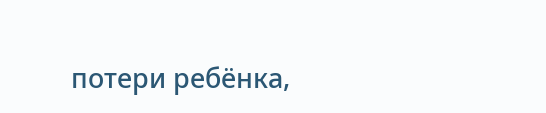потери ребёнка,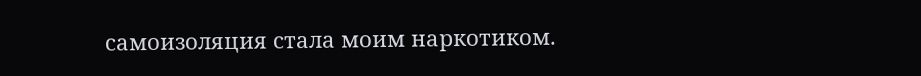самоизоляция стала моим наркотиком.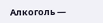Алкоголь —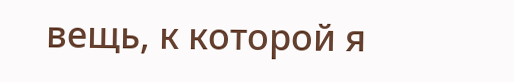вещь, к которой я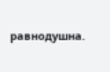равнодушна.